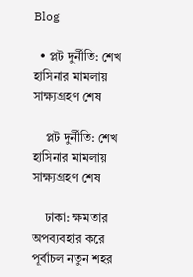Blog

  • প্লট দুর্নীতি: শেখ হাসিনার মামলায় সাক্ষ্যগ্রহণ শেষ

    প্লট দুর্নীতি: শেখ হাসিনার মামলায় সাক্ষ্যগ্রহণ শেষ

    ঢাকা: ক্ষমতার অপব্যবহার করে পূর্বাচল নতুন শহর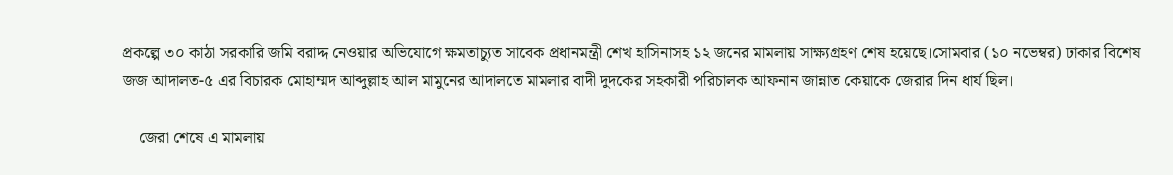প্রকল্পে ৩০ কাঠা সরকারি জমি বরাদ্দ নেওয়ার অভিযোগে ক্ষমতাচ্যুত সাবেক প্রধানমন্ত্রী শেখ হাসিনাসহ ১২ জনের মামলায় সাক্ষ্যগ্রহণ শেষ হয়েছে।সোমবার (১০ নভেম্বর) ঢাকার বিশেষ জজ আদালত-৫ এর বিচারক মোহাম্মদ আব্দুল্লাহ আল মামুনের আদালতে মামলার বাদী দুদকের সহকারী পরিচালক আফনান জান্নাত কেয়াকে জেরার দিন ধার্য ছিল।

    জেরা শেষে এ মামলায়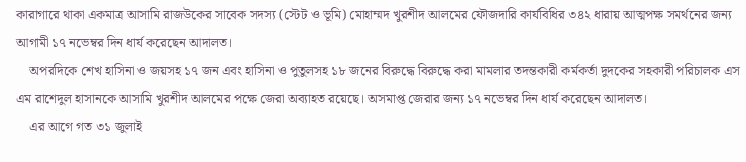কারাগারে থাকা একমাত্র আসামি রাজউকের সাবেক সদস্য (স্টেট ও ভূমি) মোহাম্মদ খুরশীদ আলমের ফৌজদারি কার্যবিধির ৩৪২ ধারায় আত্মপক্ষ সমর্থনের জন্য আগামী ১৭ নভেম্বর দিন ধার্য করেছেন আদালত।
    অপরদিকে শেখ হাসিনা ও জয়সহ ১৭ জন এবং হাসিনা ও পুতুলসহ ১৮ জনের বিরুদ্ধে বিরুদ্ধে করা মামলার তদন্তকারী কর্মকর্তা দুদকের সহকারী পরিচালক এস এম রাশেদুল হাসানকে আসামি খুরশীদ আলমের পক্ষে জেরা অব্যাহত রয়েছে। অসমাপ্ত জেরার জন্য ১৭ নভেম্বর দিন ধার্য করেছেন আদালত।
    এর আগে গত ৩১ জুলাই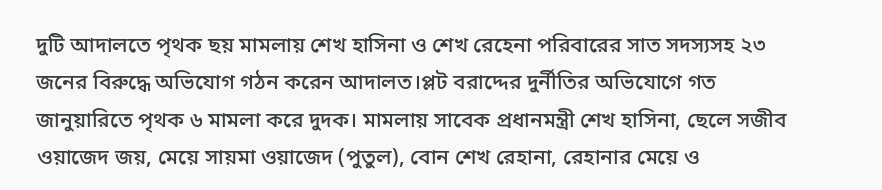দুটি আদালতে পৃথক ছয় মামলায় শেখ হাসিনা ও শেখ রেহেনা পরিবারের সাত সদস্যসহ ২৩ জনের বিরুদ্ধে অভিযোগ গঠন করেন আদালত।প্লট বরাদ্দের দুর্নীতির অভিযোগে গত জানুয়ারিতে পৃথক ৬ মামলা করে দুদক। মামলায় সাবেক প্রধানমন্ত্রী শেখ হাসিনা, ছেলে সজীব ওয়াজেদ জয়, মেয়ে সায়মা ওয়াজেদ (পুতুল), বোন শেখ রেহানা, রেহানার মেয়ে ও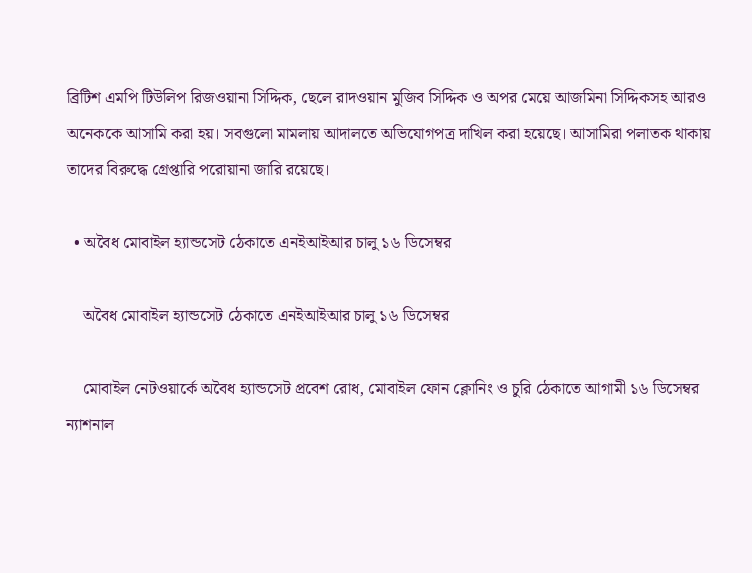ব্রিটিশ এমপি টিউলিপ রিজওয়ানা সিদ্দিক, ছেলে রাদওয়ান মুজিব সিদ্দিক ও অপর মেয়ে আজমিনা সিদ্দিকসহ আরও অনেককে আসামি করা হয়। সবগুলো মামলায় আদালতে অভিযোগপত্র দাখিল করা হয়েছে। আসামিরা পলাতক থাকায় তাদের বিরুদ্ধে গ্রেপ্তারি পরোয়ানা জারি রয়েছে।

  • অবৈধ মোবাইল হ্যান্ডসেট ঠেকাতে এনইআইআর চালু ১৬ ডিসেম্বর

    অবৈধ মোবাইল হ্যান্ডসেট ঠেকাতে এনইআইআর চালু ১৬ ডিসেম্বর

    মোবাইল নেটওয়ার্কে অবৈধ হ্যান্ডসেট প্রবেশ রোধ, মোবাইল ফোন ক্লোনিং ও চুরি ঠেকাতে আগামী ১৬ ডিসেম্বর ন্যাশনাল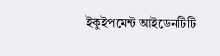ইকুইপমেন্ট আইডেনটিটি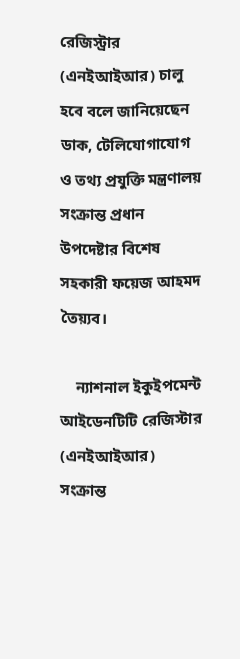রেজিস্ট্রার (এনইআইআর) চালু হবে বলে জানিয়েছেন ডাক, টেলিযোগাযোগ ও তথ্য প্রযুক্তি মন্ত্রণালয় সংক্রান্ত প্রধান উপদেষ্টার বিশেষ সহকারী ফয়েজ আহমদ তৈয়্যব।

    ন্যাশনাল ইকুইপমেন্ট আইডেনটিটি রেজিস্টার (এনইআইআর) সংক্রান্ত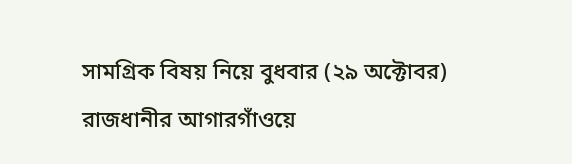সামগ্রিক বিষয় নিয়ে বুধবার (২৯ অক্টোবর) রাজধানীর আগারগাঁওয়ে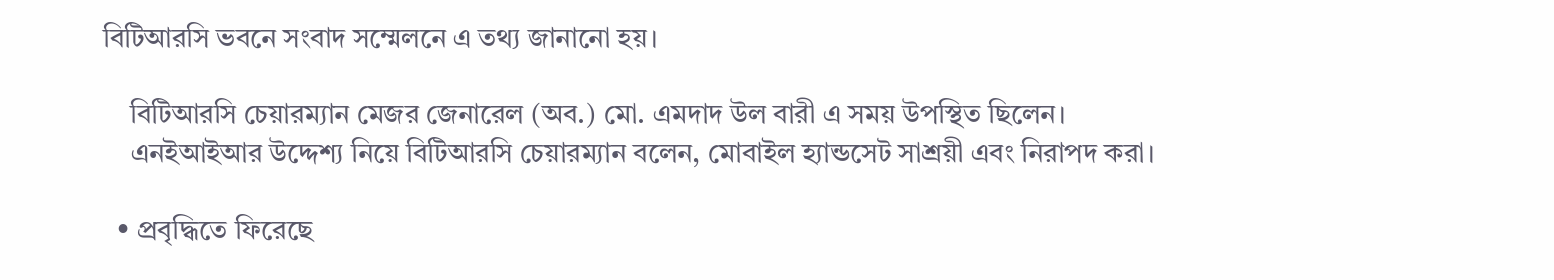বিটিআরসি ভবনে সংবাদ সম্মেলনে এ তথ্য জানানো হয়।

    বিটিআরসি চেয়ারম্যান মেজর জেনারেল (অব.) মো. এমদাদ উল বারী এ সময় উপস্থিত ছিলেন।
    এনইআইআর উদ্দেশ্য নিয়ে বিটিআরসি চেয়ারম্যান বলেন, মোবাইল হ্যান্ডসেট সাশ্রয়ী এবং নিরাপদ করা।

  • প্রবৃদ্ধিতে ফিরেছে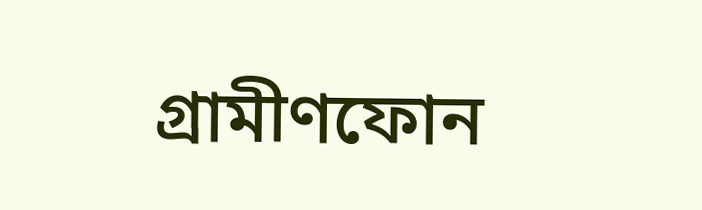গ্রামীণফোন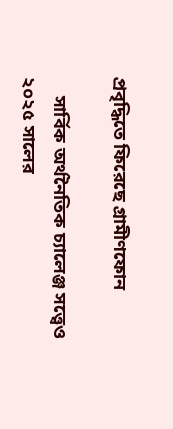প্রবৃদ্ধিতে ফিরেছে গ্রামীণফোন

    সার্বিক অর্থনৈতিক চ্যালেঞ্জ সত্ত্বেও ২০২৫ সালের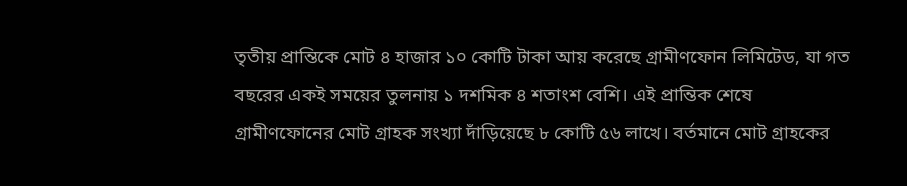তৃতীয় প্রান্তিকে মোট ৪ হাজার ১০ কোটি টাকা আয় করেছে গ্রামীণফোন লিমিটেড, যা গত বছরের একই সময়ের তুলনায় ১ দশমিক ৪ শতাংশ বেশি। এই প্রান্তিক শেষে গ্রামীণফোনের মোট গ্রাহক সংখ্যা দাঁড়িয়েছে ৮ কোটি ৫৬ লাখে। বর্তমানে মোট গ্রাহকের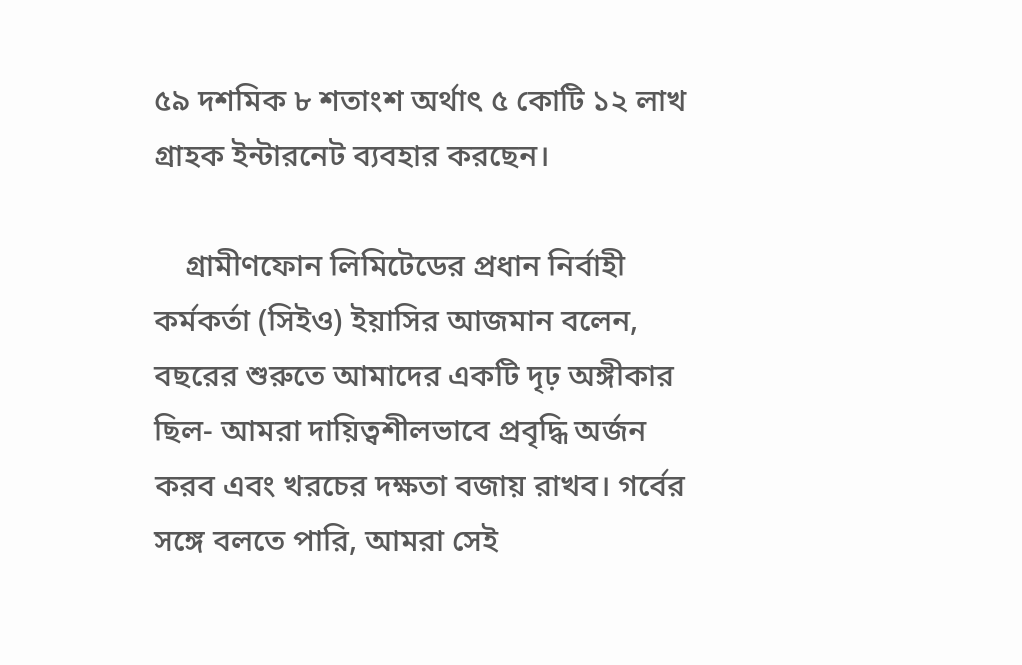৫৯ দশমিক ৮ শতাংশ অর্থাৎ ৫ কোটি ১২ লাখ গ্রাহক ইন্টারনেট ব্যবহার করছেন।

    গ্রামীণফোন লিমিটেডের প্রধান নির্বাহী কর্মকর্তা (সিইও) ইয়াসির আজমান বলেন, বছরের শুরুতে আমাদের একটি দৃঢ় অঙ্গীকার ছিল- আমরা দায়িত্বশীলভাবে প্রবৃদ্ধি অর্জন করব এবং খরচের দক্ষতা বজায় রাখব। গর্বের সঙ্গে বলতে পারি, আমরা সেই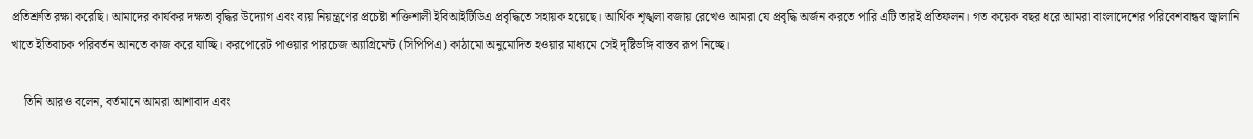প্রতিশ্রুতি রক্ষা করেছি। আমাদের কার্যকর দক্ষতা বৃদ্ধির উদ্যোগ এবং ব্যয় নিয়ন্ত্রণের প্রচেষ্টা শক্তিশালী ইবিআইটিডিএ প্রবৃদ্ধিতে সহায়ক হয়েছে। আর্থিক শৃঙ্খলা বজায় রেখেও আমরা যে প্রবৃদ্ধি অর্জন করতে পারি এটি তারই প্রতিফলন। গত কয়েক বছর ধরে আমরা বাংলাদেশের পরিবেশবান্ধব জ্বালানি খাতে ইতিবাচক পরিবর্তন আনতে কাজ করে যাচ্ছি। করপোরেট পাওয়ার পারচেজ অ্যাগ্রিমেন্ট (সিপিপিএ) কাঠামো অনুমোদিত হওয়ার মাধ্যমে সেই দৃষ্টিভঙ্গি বাস্তব রূপ নিচ্ছে।

    তিনি আরও বলেন, বর্তমানে আমরা আশাবাদ এবং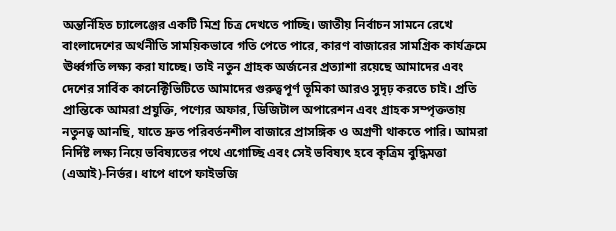অন্তর্নিহিত চ্যালেঞ্জের একটি মিশ্র চিত্র দেখতে পাচ্ছি। জাতীয় নির্বাচন সামনে রেখে বাংলাদেশের অর্থনীতি সাময়িকভাবে গতি পেতে পারে, কারণ বাজারের সামগ্রিক কার্যক্রমে ঊর্ধ্বগতি লক্ষ্য করা যাচ্ছে। তাই নতুন গ্রাহক অর্জনের প্রত্যাশা রয়েছে আমাদের এবং দেশের সার্বিক কানেক্টিভিটিতে আমাদের গুরুত্বপূর্ণ ভূমিকা আরও সুদৃঢ় করতে চাই। প্রতি প্রান্তিকে আমরা প্রযুক্তি, পণ্যের অফার, ডিজিটাল অপারেশন এবং গ্রাহক সম্পৃক্ততায় নতুনত্ব আনছি, যাতে দ্রুত পরিবর্তনশীল বাজারে প্রাসঙ্গিক ও অগ্রণী থাকতে পারি। আমরা নির্দিষ্ট লক্ষ্য নিয়ে ভবিষ্যতের পথে এগোচ্ছি এবং সেই ভবিষ্যৎ হবে কৃত্রিম বুদ্ধিমত্তা (এআই)-নির্ভর। ধাপে ধাপে ফাইভজি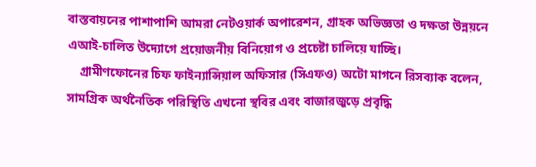বাস্তবায়নের পাশাপাশি আমরা নেটওয়ার্ক অপারেশন, গ্রাহক অভিজ্ঞতা ও দক্ষতা উন্নয়নে এআই-চালিত উদ্যোগে প্রয়োজনীয় বিনিয়োগ ও প্রচেষ্টা চালিয়ে যাচ্ছি।
    গ্রামীণফোনের চিফ ফাইন্যান্সিয়াল অফিসার (সিএফও) অটো মাগনে রিসব্যাক বলেন, সামগ্রিক অর্থনৈতিক পরিস্থিতি এখনো স্থবির এবং বাজারজুড়ে প্রবৃদ্ধি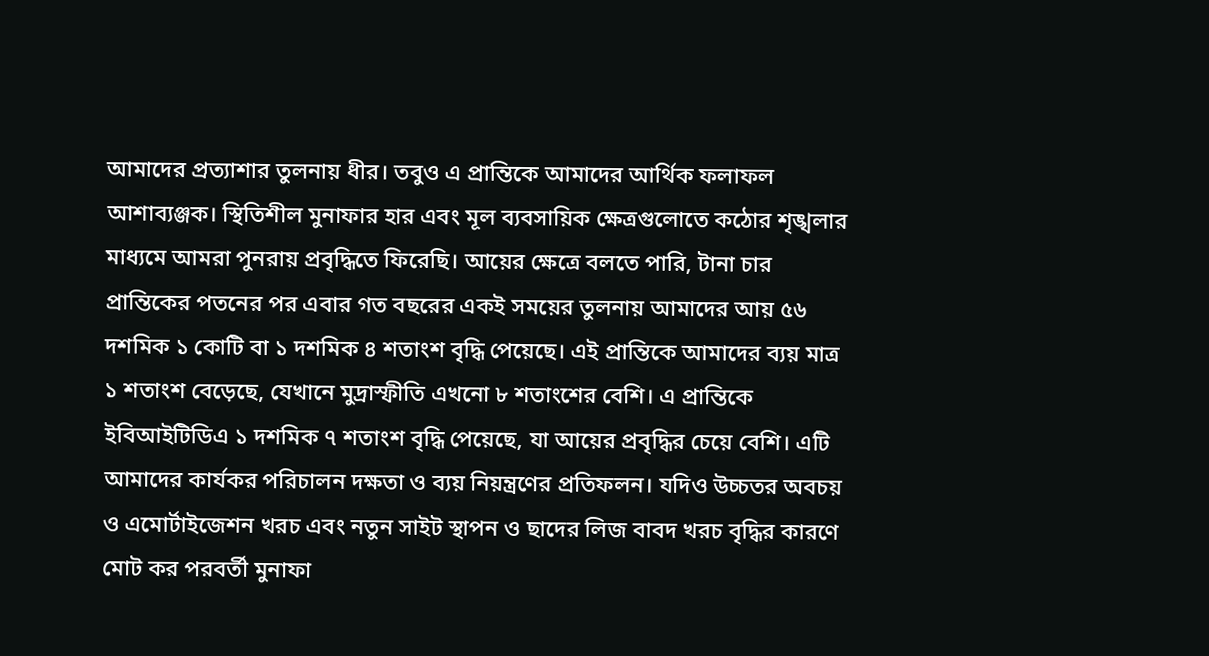আমাদের প্রত্যাশার তুলনায় ধীর। তবুও এ প্রান্তিকে আমাদের আর্থিক ফলাফল আশাব্যঞ্জক। স্থিতিশীল মুনাফার হার এবং মূল ব্যবসায়িক ক্ষেত্রগুলোতে কঠোর শৃঙ্খলার মাধ্যমে আমরা পুনরায় প্রবৃদ্ধিতে ফিরেছি। আয়ের ক্ষেত্রে বলতে পারি, টানা চার প্রান্তিকের পতনের পর এবার গত বছরের একই সময়ের তুলনায় আমাদের আয় ৫৬ দশমিক ১ কোটি বা ১ দশমিক ৪ শতাংশ বৃদ্ধি পেয়েছে। এই প্রান্তিকে আমাদের ব্যয় মাত্র ১ শতাংশ বেড়েছে, যেখানে মুদ্রাস্ফীতি এখনো ৮ শতাংশের বেশি। এ প্রান্তিকে ইবিআইটিডিএ ১ দশমিক ৭ শতাংশ বৃদ্ধি পেয়েছে, যা আয়ের প্রবৃদ্ধির চেয়ে বেশি। এটি আমাদের কার্যকর পরিচালন দক্ষতা ও ব্যয় নিয়ন্ত্রণের প্রতিফলন। যদিও উচ্চতর অবচয় ও এমোর্টাইজেশন খরচ এবং নতুন সাইট স্থাপন ও ছাদের লিজ বাবদ খরচ বৃদ্ধির কারণে মোট কর পরবর্তী মুনাফা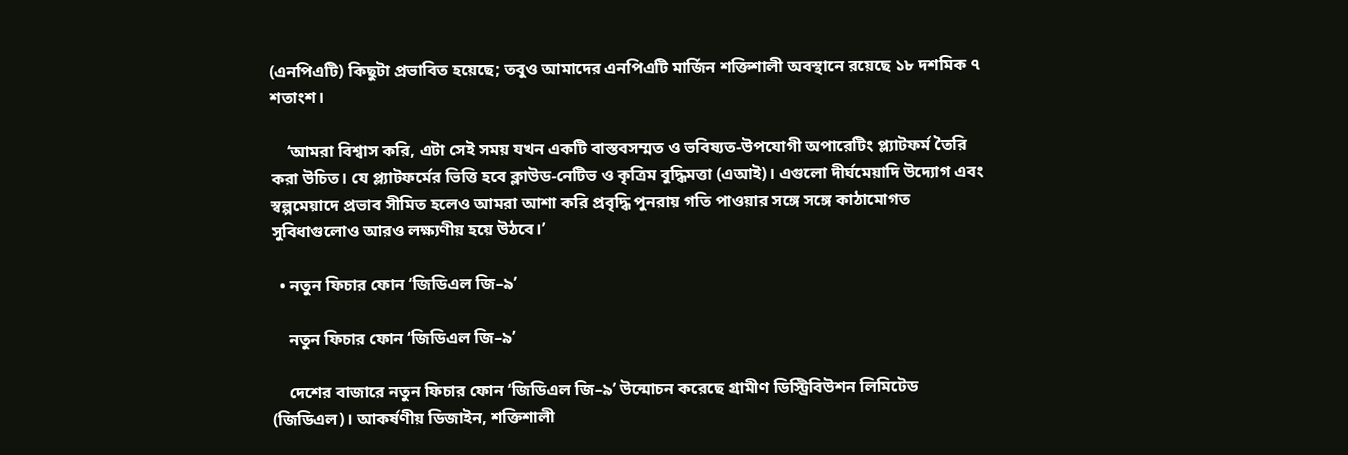(এনপিএটি) কিছুটা প্রভাবিত হয়েছে; তবুও আমাদের এনপিএটি মার্জিন শক্তিশালী অবস্থানে রয়েছে ১৮ দশমিক ৭ শতাংশ।

    ‘আমরা বিশ্বাস করি, এটা সেই সময় যখন একটি বাস্তবসম্মত ও ভবিষ্যত-উপযোগী অপারেটিং প্ল্যাটফর্ম তৈরি করা উচিত। যে প্ল্যাটফর্মের ভিত্তি হবে ক্লাউড-নেটিভ ও কৃত্রিম বুদ্ধিমত্তা (এআই)। এগুলো দীর্ঘমেয়াদি উদ্যোগ এবং স্বল্পমেয়াদে প্রভাব সীমিত হলেও আমরা আশা করি প্রবৃদ্ধি পুনরায় গতি পাওয়ার সঙ্গে সঙ্গে কাঠামোগত সুবিধাগুলোও আরও লক্ষ্যণীয় হয়ে উঠবে।’

  • নতুন ফিচার ফোন ‘জিডিএল জি–৯’

    নতুন ফিচার ফোন ‘জিডিএল জি–৯’

    দেশের বাজারে নতুন ফিচার ফোন ‘জিডিএল জি–৯’ উন্মোচন করেছে গ্রামীণ ডিস্ট্রিবিউশন লিমিটেড (জিডিএল)। আকর্ষণীয় ডিজাইন, শক্তিশালী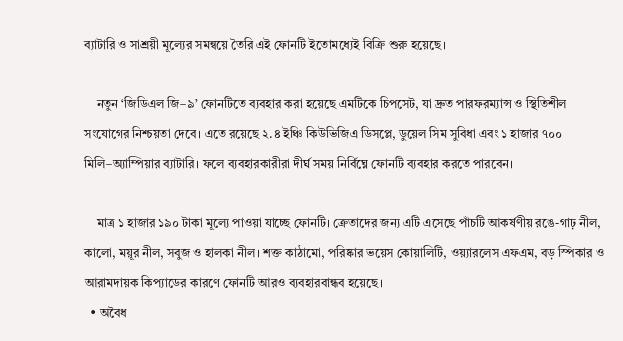ব্যাটারি ও সাশ্রয়ী মূল্যের সমন্বয়ে তৈরি এই ফোনটি ইতোমধ্যেই বিক্রি শুরু হয়েছে।

    নতুন ‘জিডিএল জি–৯’ ফোনটিতে ব্যবহার করা হয়েছে এমটিকে চিপসেট, যা দ্রুত পারফরম্যান্স ও স্থিতিশীল সংযোগের নিশ্চয়তা দেবে। এতে রয়েছে ২.৪ ইঞ্চি কিউভিজিএ ডিসপ্লে, ডুয়েল সিম সুবিধা এবং ১ হাজার ৭০০ মিলি–অ্যাম্পিয়ার ব্যাটারি। ফলে ব্যবহারকারীরা দীর্ঘ সময় নির্বিঘ্নে ফোনটি ব্যবহার করতে পারবেন।

    মাত্র ১ হাজার ১৯০ টাকা মূল্যে পাওয়া যাচ্ছে ফোনটি। ক্রেতাদের জন্য এটি এসেছে পাঁচটি আকর্ষণীয় রঙে-গাঢ় নীল, কালো, ময়ূর নীল, সবুজ ও হালকা নীল। শক্ত কাঠামো, পরিষ্কার ভয়েস কোয়ালিটি, ওয়্যারলেস এফএম, বড় স্পিকার ও আরামদায়ক কিপ্যাডের কারণে ফোনটি আরও ব্যবহারবান্ধব হয়েছে।
  • অবৈধ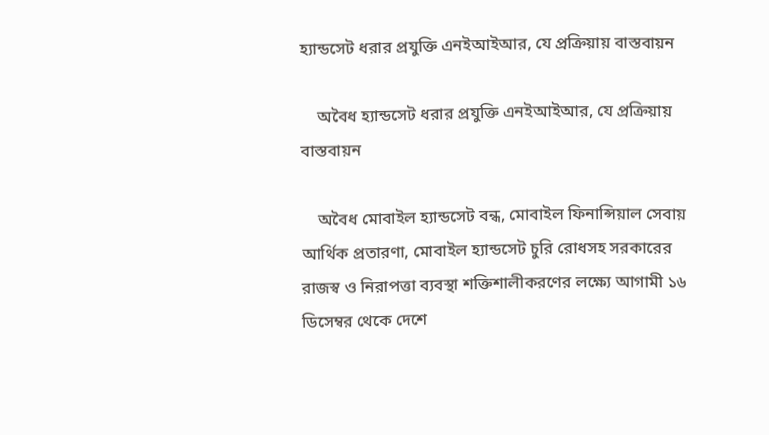হ্যান্ডসেট ধরার প্রযুক্তি এনইআইআর, যে প্রক্রিয়ায় বাস্তবায়ন

    অবৈধ হ্যান্ডসেট ধরার প্রযুক্তি এনইআইআর, যে প্রক্রিয়ায় বাস্তবায়ন

    অবৈধ মোবাইল হ্যান্ডসেট বন্ধ, মোবাইল ফিনান্সিয়াল সেবায় আর্থিক প্রতারণা, মোবাইল হ্যান্ডসেট চুরি রোধসহ সরকারের রাজস্ব ও নিরাপত্তা ব্যবস্থা শক্তিশালীকরণের লক্ষ্যে আগামী ১৬ ডিসেম্বর থেকে দেশে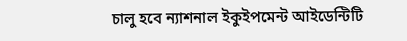চালু হবে ন্যাশনাল ইকুইপমেন্ট আইডেন্টিটি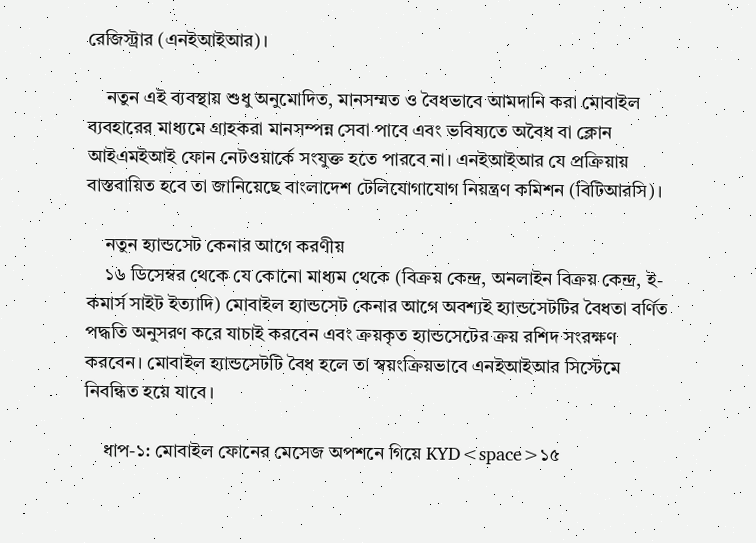রেজিস্ট্রার (এনইআইআর)।

    নতুন এই ব্যবস্থায় শুধু অনুমোদিত, মানসম্মত ও বৈধভাবে আমদানি করা মোবাইল ব্যবহারের মাধ্যমে গ্রাহকরা মানসম্পন্ন সেবা পাবে এবং ভবিষ্যতে অবৈধ বা ক্লোন আইএমইআই ফোন নেটওয়ার্কে সংযুক্ত হতে পারবে না। এনইআইআর যে প্রক্রিয়ায় বাস্তবায়িত হবে তা জানিয়েছে বাংলাদেশ টেলিযোগাযোগ নিয়ন্ত্রণ কমিশন (বিটিআরসি)।

    নতুন হ্যান্ডসেট কেনার আগে করণীয়
    ১৬ ডিসেম্বর থেকে যে কোনো মাধ্যম থেকে (বিক্রয় কেন্দ্র, অনলাইন বিক্রয় কেন্দ্র, ই-কমার্স সাইট ইত্যাদি) মোবাইল হ্যান্ডসেট কেনার আগে অবশ্যই হ্যান্ডসেটটির বৈধতা বর্ণিত পদ্ধতি অনুসরণ করে যাচাই করবেন এবং ক্রয়কৃত হ্যান্ডসেটের ক্রয় রশিদ সংরক্ষণ করবেন। মোবাইল হ্যান্ডসেটটি বৈধ হলে তা স্বয়ংক্রিয়ভাবে এনইআইআর সিস্টেমে নিবন্ধিত হয়ে যাবে।

    ধাপ-১: মোবাইল ফোনের মেসেজ অপশনে গিয়ে KYD<space>১৫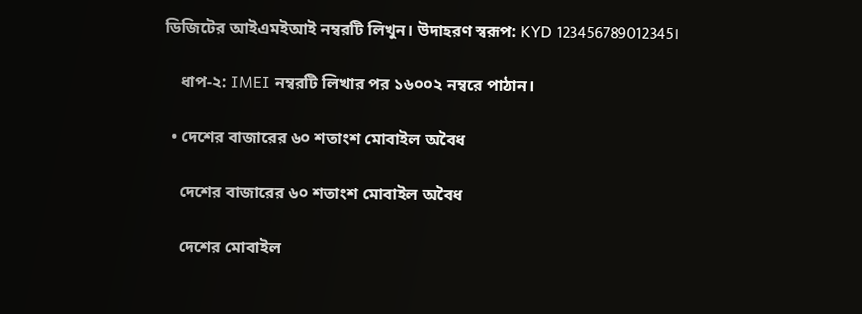ডিজিটের আইএমইআই নম্বরটি লিখুন। উদাহরণ স্বরূপ: KYD 123456789012345।

    ধাপ-২: IMEI নম্বরটি লিখার পর ১৬০০২ নম্বরে পাঠান।

  • দেশের বাজারের ৬০ শতাংশ মোবাইল অবৈধ

    দেশের বাজারের ৬০ শতাংশ মোবাইল অবৈধ

    দেশের মোবাইল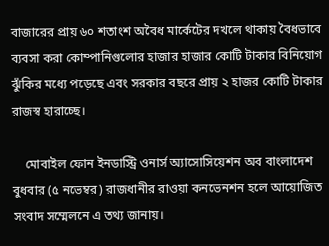বাজারের প্রায় ৬০ শতাংশ অবৈধ মার্কেটের দখলে থাকায় বৈধভাবে ব্যবসা করা কোম্পানিগুলোর হাজার হাজার কোটি টাকার বিনিয়োগ ঝুঁকির মধ্যে পড়েছে এবং সরকার বছরে প্রায় ২ হাজর কোটি টাকার রাজস্ব হারাচ্ছে।

    মোবাইল ফোন ইনডাস্ট্রি ওনার্স অ্যাসোসিয়েশন অব বাংলাদেশ বুধবার (৫ নভেম্বর) রাজধানীর রাওয়া কনভেনশন হলে আয়োজিত সংবাদ সম্মেলনে এ তথ্য জানায়।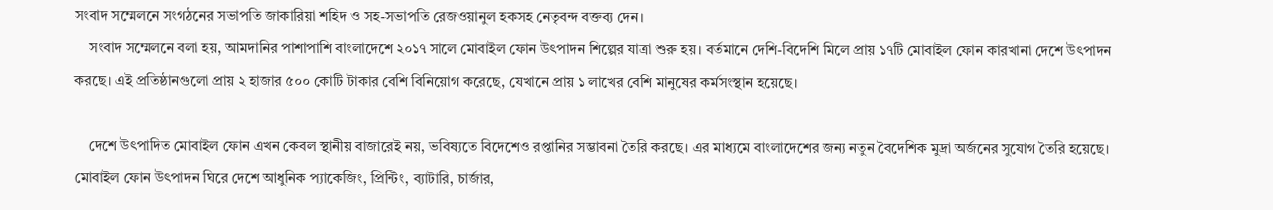সংবাদ সম্মেলনে সংগঠনের সভাপতি জাকারিয়া শহিদ ও সহ-সভাপতি রেজওয়ানুল হকসহ নেতৃবন্দ বক্তব্য দেন।
    সংবাদ সম্মেলনে বলা হয়, আমদানির পাশাপাশি বাংলাদেশে ২০১৭ সালে মোবাইল ফোন উৎপাদন শিল্পের যাত্রা শুরু হয়। বর্তমানে দেশি-বিদেশি মিলে প্রায় ১৭টি মোবাইল ফোন কারখানা দেশে উৎপাদন করছে। এই প্রতিষ্ঠানগুলো প্রায় ২ হাজার ৫০০ কোটি টাকার বেশি বিনিয়োগ করেছে, যেখানে প্রায় ১ লাখের বেশি মানুষের কর্মসংস্থান হয়েছে।

    দেশে উৎপাদিত মোবাইল ফোন এখন কেবল স্থানীয় বাজারেই নয়, ভবিষ্যতে বিদেশেও রপ্তানির সম্ভাবনা তৈরি করছে। এর মাধ্যমে বাংলাদেশের জন্য নতুন বৈদেশিক মুদ্রা অর্জনের সুযোগ তৈরি হয়েছে। মোবাইল ফোন উৎপাদন ঘিরে দেশে আধুনিক প্যাকেজিং, প্রিন্টিং, ব্যাটারি, চার্জার,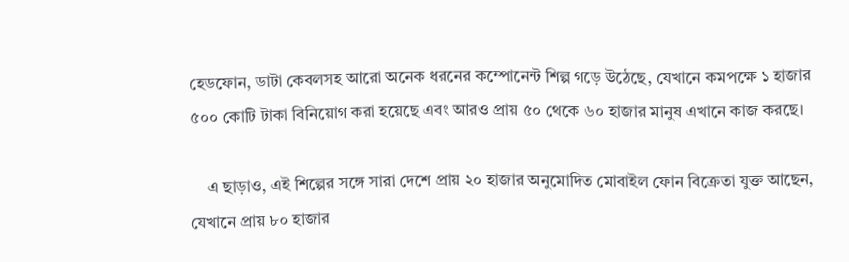হেডফোন, ডাটা কেবলসহ আরো অনেক ধরনের কম্পোনেন্ট শিল্প গড়ে উঠেছে, যেখানে কমপক্ষে ১ হাজার ৫০০ কোটি টাকা বিনিয়োগ করা হয়েছে এবং আরও প্রায় ৫০ থেকে ৬০ হাজার মানুষ এখানে কাজ করছে।

    এ ছাড়াও, এই শিল্পের সঙ্গে সারা দেশে প্রায় ২০ হাজার অনুমোদিত মোবাইল ফোন বিক্রেতা যুক্ত আছেন, যেখানে প্রায় ৮০ হাজার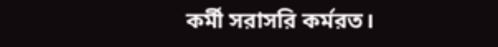কর্মী সরাসরি কর্মরত।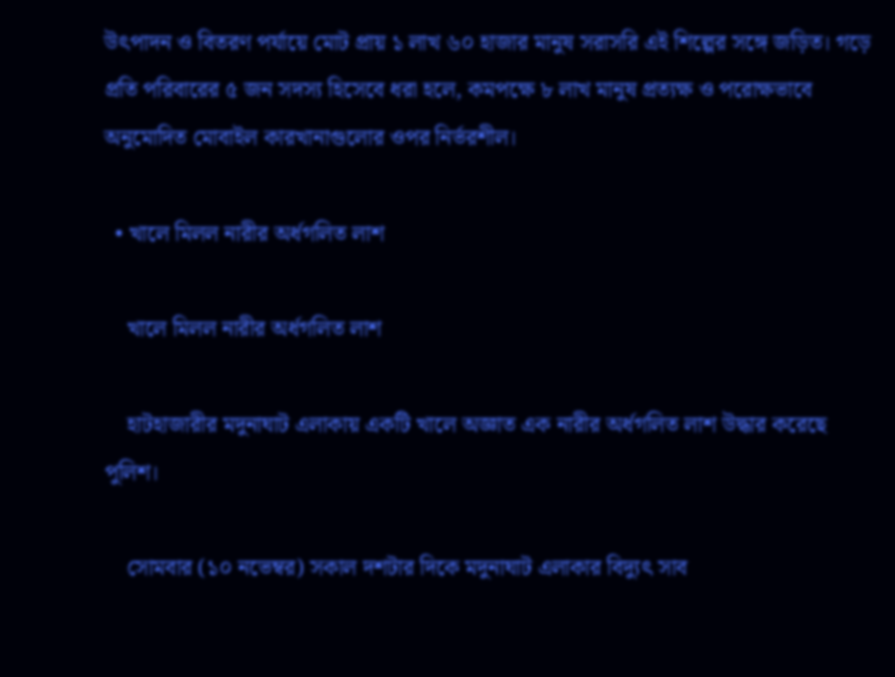উৎপাদন ও বিতরণ পর্যায়ে মোট প্রায় ১ লাখ ৬০ হাজার মানুষ সরাসরি এই শিল্পের সঙ্গে জড়িত। গড়ে প্রতি পরিবারের ৫ জন সদস্য হিসেবে ধরা হলে, কমপক্ষে ৮ লাখ মানুষ প্রত্যক্ষ ও পরোক্ষভাবে অনুমোদিত মোবাইল কারখানাগুলোর ওপর নির্ভরশীল।

  • খালে মিলল নারীর অর্ধগলিত লাশ

    খালে মিলল নারীর অর্ধগলিত লাশ

    হাটহাজারীর মদুনাঘাট এলাকায় একটি খালে অজ্ঞাত এক নারীর অর্ধগলিত লাশ উদ্ধার করেছে পুলিশ।

    সোমবার (১০ নভেম্বর) সকাল দশটার দিকে মদুনাঘাট এলাকার বিদ্যুৎ সাব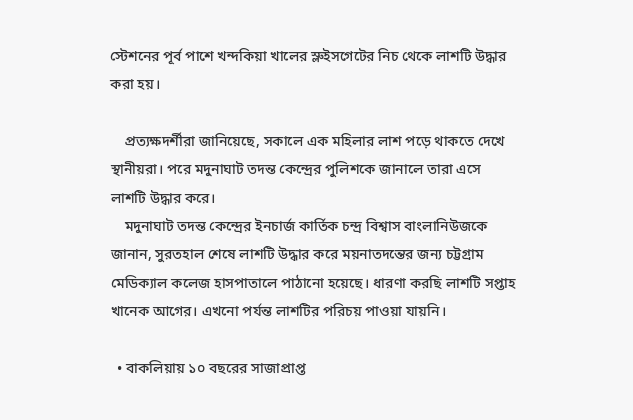স্টেশনের পূর্ব পাশে খন্দকিয়া খালের স্লুইসগেটের নিচ থেকে লাশটি উদ্ধার করা হয়।

    প্রত্যক্ষদর্শীরা জানিয়েছে, সকালে এক মহিলার লাশ পড়ে থাকতে দেখে স্থানীয়রা। পরে মদুনাঘাট তদন্ত কেন্দ্রের পুলিশকে জানালে তারা এসে লাশটি উদ্ধার করে।
    মদুনাঘাট তদন্ত কেন্দ্রের ইনচার্জ কার্তিক চন্দ্র বিশ্বাস বাংলানিউজকে জানান, সুরতহাল শেষে লাশটি উদ্ধার করে ময়নাতদন্তের জন্য চট্টগ্রাম মেডিক্যাল কলেজ হাসপাতালে পাঠানো হয়েছে। ধারণা করছি লাশটি সপ্তাহ খানেক আগের। এখনো পর্যন্ত লাশটির পরিচয় পাওয়া যায়নি।

  • বাকলিয়ায় ১০ বছরের সাজাপ্রাপ্ত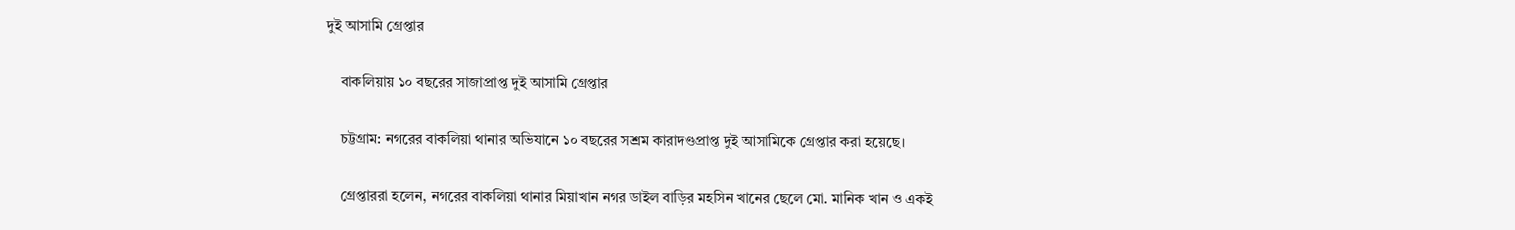দুই আসামি গ্রেপ্তার

    বাকলিয়ায় ১০ বছরের সাজাপ্রাপ্ত দুই আসামি গ্রেপ্তার

    চট্টগ্রাম: নগরের বাকলিয়া থানার অভিযানে ১০ বছরের সশ্রম কারাদণ্ডপ্রাপ্ত দুই আসামিকে গ্রেপ্তার করা হয়েছে।

    গ্রেপ্তাররা হলেন, নগরের বাকলিয়া থানার মিয়াখান নগর ডাইল বাড়ির মহসিন খানের ছেলে মো. মানিক খান ও একই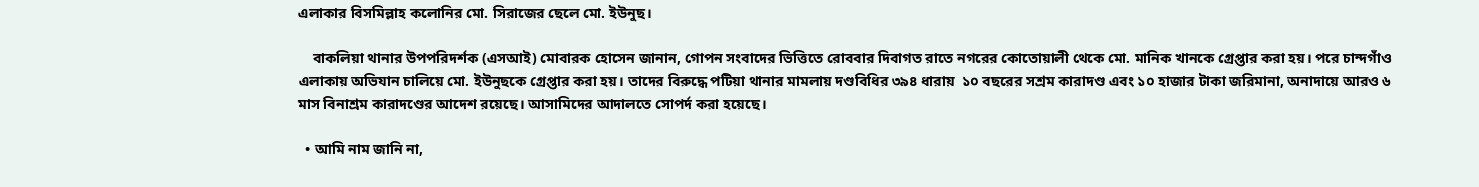এলাকার বিসমিল্লাহ কলোনির মো. সিরাজের ছেলে মো. ইউনুছ।

    বাকলিয়া থানার উপপরিদর্শক (এসআই) মোবারক হোসেন জানান, গোপন সংবাদের ভিত্তিতে রোববার দিবাগত রাতে নগরের কোতোয়ালী থেকে মো. মানিক খানকে গ্রেপ্তার করা হয়। পরে চান্দগাঁও এলাকায় অভিযান চালিয়ে মো. ইউনুছকে গ্রেপ্তার করা হয়। তাদের বিরুদ্ধে পটিয়া থানার মামলায় দণ্ডবিধির ৩৯৪ ধারায়  ১০ বছরের সশ্রম কারাদণ্ড এবং ১০ হাজার টাকা জরিমানা, অনাদায়ে আরও ৬ মাস বিনাশ্রম কারাদণ্ডের আদেশ রয়েছে। আসামিদের আদালতে সোপর্দ করা হয়েছে।

  • আমি নাম জানি না,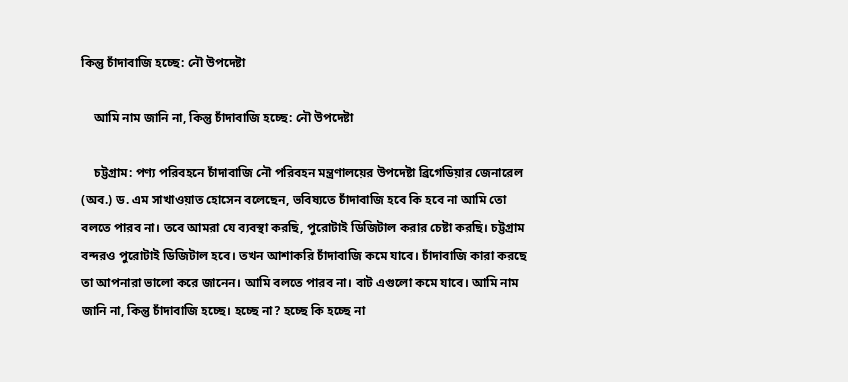কিন্তু চাঁদাবাজি হচ্ছে: নৌ উপদেষ্টা

    আমি নাম জানি না, কিন্তু চাঁদাবাজি হচ্ছে: নৌ উপদেষ্টা

    চট্টগ্রাম: পণ্য পরিবহনে চাঁদাবাজি নৌ পরিবহন মন্ত্রণালয়ের উপদেষ্টা ব্রিগেডিয়ার জেনারেল (অব.) ড. এম সাখাওয়াত হোসেন বলেছেন, ভবিষ্যতে চাঁদাবাজি হবে কি হবে না আমি তো বলতে পারব না। তবে আমরা যে ব্যবস্থা করছি, পুরোটাই ডিজিটাল করার চেষ্টা করছি। চট্টগ্রাম বন্দরও পুরোটাই ডিজিটাল হবে। তখন আশাকরি চাঁদাবাজি কমে যাবে। চাঁদাবাজি কারা করছে তা আপনারা ভালো করে জানেন। আমি বলতে পারব না। বাট এগুলো কমে যাবে। আমি নাম জানি না, কিন্তু চাঁদাবাজি হচ্ছে। হচ্ছে না? হচ্ছে কি হচ্ছে না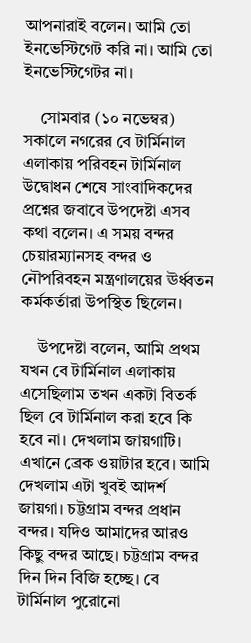আপনারাই বলেন। আমি তো ইনভেস্টিগেট করি না। আমি তো ইনভেস্টিগেটর না।

    সোমবার (১০ নভেম্বর) সকালে নগরের বে টার্মিনাল এলাকায় পরিবহন টার্মিনাল উদ্বোধন শেষে সাংবাদিকদের প্রশ্নের জবাবে উপদেষ্টা এসব কথা বলেন। এ সময় বন্দর চেয়ারম্যানসহ বন্দর ও নৌপরিবহন মন্ত্রণালয়ের ঊর্ধ্বতন কর্মকর্তারা উপস্থিত ছিলেন।

    উপদেষ্টা বলেন, আমি প্রথম যখন বে টার্মিনাল এলাকায় এসেছিলাম তখন একটা বিতর্ক ছিল বে টার্মিনাল করা হবে কি হবে না। দেখলাম জায়গাটি। এখানে ব্রেক ওয়াটার হবে। আমি দেখলাম এটা খুবই আদর্শ জায়গা। চট্টগ্রাম বন্দর প্রধান বন্দর। যদিও আমাদের আরও কিছু বন্দর আছে। চট্টগ্রাম বন্দর দিন দিন বিজি হচ্ছে। বে টার্মিনাল পুরোনো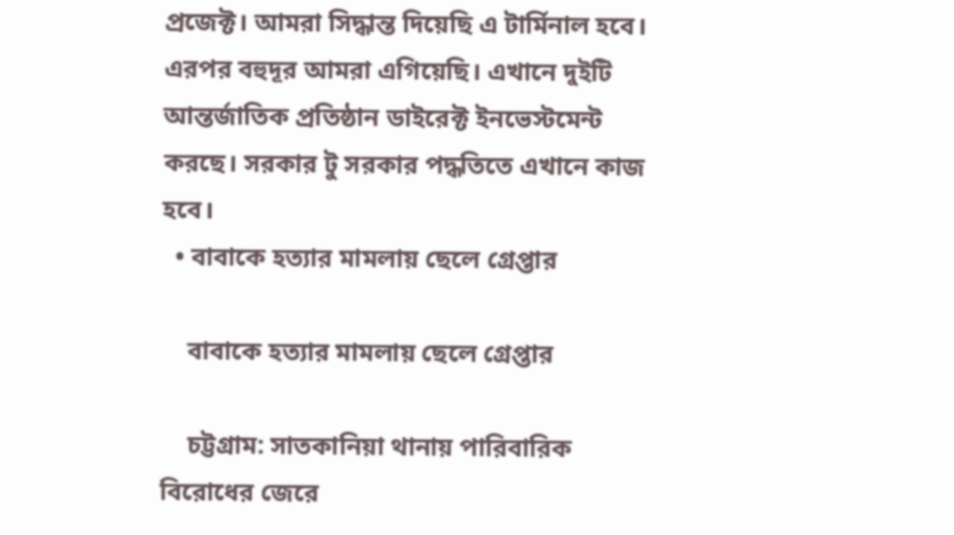প্রজেক্ট। আমরা সিদ্ধান্ত দিয়েছি এ টার্মিনাল হবে। এরপর বহুদূর আমরা এগিয়েছি। এখানে দুইটি আন্তর্জাতিক প্রতিষ্ঠান ডাইরেক্ট ইনভেস্টমেন্ট করছে। সরকার টু সরকার পদ্ধতিতে এখানে কাজ হবে।
  • বাবাকে হত্যার মামলায় ছেলে গ্রেপ্তার

    বাবাকে হত্যার মামলায় ছেলে গ্রেপ্তার

    চট্টগ্রাম: সাতকানিয়া থানায় পারিবারিক বিরোধের জেরে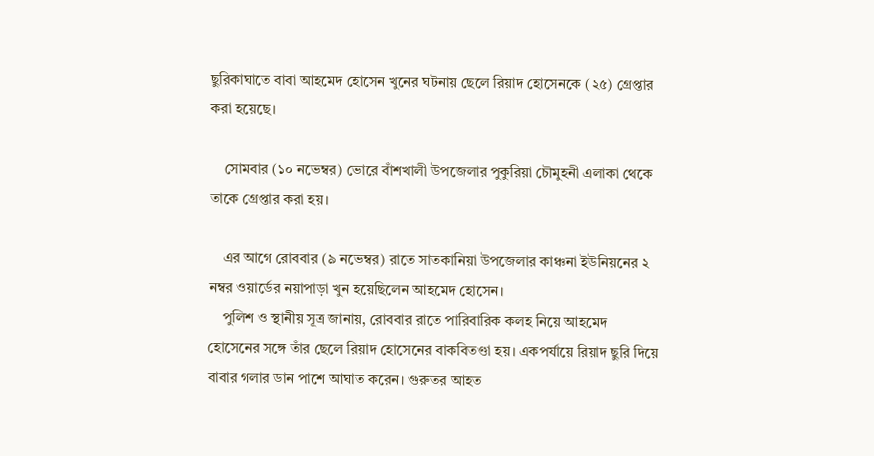ছুরিকাঘাতে বাবা আহমেদ হোসেন খুনের ঘটনায় ছেলে রিয়াদ হোসেনকে (২৫) গ্রেপ্তার করা হয়েছে।

    সোমবার (১০ নভেম্বর) ভোরে বাঁশখালী উপজেলার পুকুরিয়া চৌমুহনী এলাকা থেকে তাকে গ্রেপ্তার করা হয়।

    এর আগে রোববার (৯ নভেম্বর) রাতে সাতকানিয়া উপজেলার কাঞ্চনা ইউনিয়নের ২ নম্বর ওয়ার্ডের নয়াপাড়া খুন হয়েছিলেন আহমেদ হোসেন।
    পুলিশ ও স্থানীয় সূত্র জানায়, রোববার রাতে পারিবারিক কলহ নিয়ে আহমেদ হোসেনের সঙ্গে তাঁর ছেলে রিয়াদ হোসেনের বাকবিতণ্ডা হয়। একপর্যায়ে রিয়াদ ছুরি দিয়ে বাবার গলার ডান পাশে আঘাত করেন। গুরুতর আহত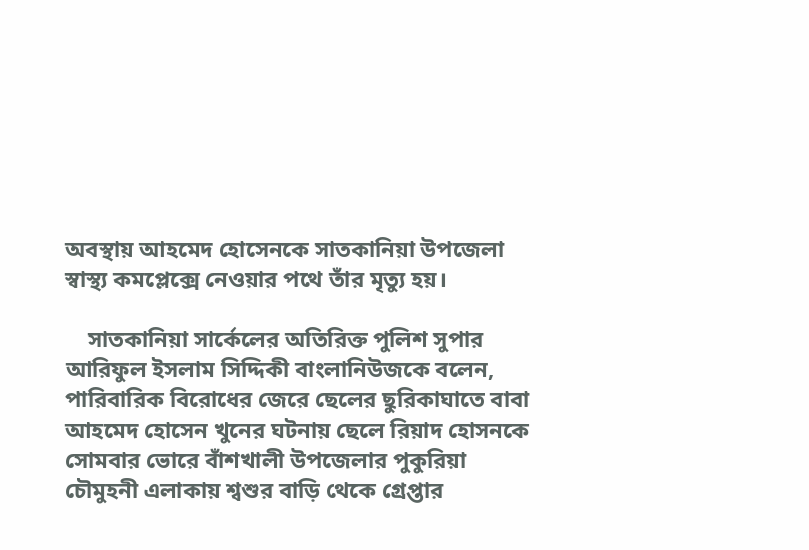অবস্থায় আহমেদ হোসেনকে সাতকানিয়া উপজেলা স্বাস্থ্য কমপ্লেক্সে নেওয়ার পথে তাঁর মৃত্যু হয়।

    সাতকানিয়া সার্কেলের অতিরিক্ত পুলিশ সুপার আরিফুল ইসলাম সিদ্দিকী বাংলানিউজকে বলেন, পারিবারিক বিরোধের জেরে ছেলের ছুরিকাঘাতে বাবা আহমেদ হোসেন খুনের ঘটনায় ছেলে রিয়াদ হোসনকে সোমবার ভোরে বাঁশখালী উপজেলার পুকুরিয়া চৌমুহনী এলাকায় শ্বশুর বাড়ি থেকে গ্রেপ্তার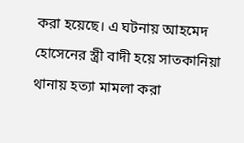করা হয়েছে। এ ঘটনায় আহমেদ হোসেনের স্ত্রী বাদী হয়ে সাতকানিয়া থানায় হত্যা মামলা করা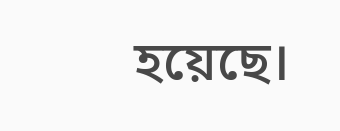হয়েছে।